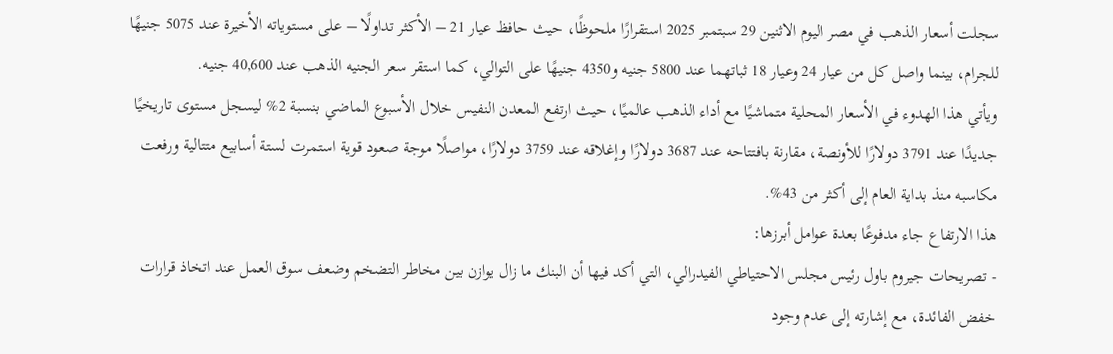سجلت أسعار الذهب في مصر اليوم الاثنين 29 سبتمبر 2025 استقرارًا ملحوظًا، حيث حافظ عيار 21 – الأكثر تداولًا – على مستوياته الأخيرة عند 5075 جنيهًا للجرام، بينما واصل كل من عيار 24 وعيار 18 ثباتهما عند 5800 جنيه و4350 جنيهًا على التوالي، كما استقر سعر الجنيه الذهب عند 40,600 جنيه.
ويأتي هذا الهدوء في الأسعار المحلية متماشيًا مع أداء الذهب عالميًا، حيث ارتفع المعدن النفيس خلال الأسبوع الماضي بنسبة 2% ليسجل مستوى تاريخيًا جديدًا عند 3791 دولارًا للأونصة، مقارنة بافتتاحه عند 3687 دولارًا وإغلاقه عند 3759 دولارًا، مواصلًا موجة صعود قوية استمرت لستة أسابيع متتالية ورفعت مكاسبه منذ بداية العام إلى أكثر من 43%.
هذا الارتفاع جاء مدفوعًا بعدة عوامل أبرزها:
- تصريحات جيروم باول رئيس مجلس الاحتياطي الفيدرالي، التي أكد فيها أن البنك ما زال يوازن بين مخاطر التضخم وضعف سوق العمل عند اتخاذ قرارات خفض الفائدة، مع إشارته إلى عدم وجود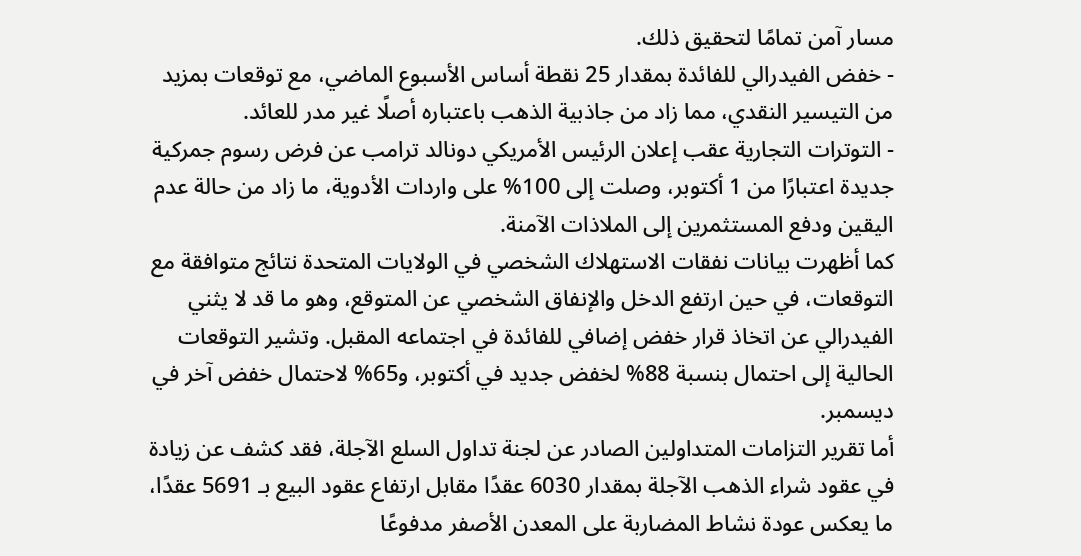مسار آمن تمامًا لتحقيق ذلك.
- خفض الفيدرالي للفائدة بمقدار 25 نقطة أساس الأسبوع الماضي، مع توقعات بمزيد من التيسير النقدي، مما زاد من جاذبية الذهب باعتباره أصلًا غير مدر للعائد.
- التوترات التجارية عقب إعلان الرئيس الأمريكي دونالد ترامب عن فرض رسوم جمركية جديدة اعتبارًا من 1 أكتوبر، وصلت إلى 100% على واردات الأدوية، ما زاد من حالة عدم اليقين ودفع المستثمرين إلى الملاذات الآمنة.
كما أظهرت بيانات نفقات الاستهلاك الشخصي في الولايات المتحدة نتائج متوافقة مع التوقعات، في حين ارتفع الدخل والإنفاق الشخصي عن المتوقع، وهو ما قد لا يثني الفيدرالي عن اتخاذ قرار خفض إضافي للفائدة في اجتماعه المقبل. وتشير التوقعات الحالية إلى احتمال بنسبة 88% لخفض جديد في أكتوبر، و65% لاحتمال خفض آخر في ديسمبر.
أما تقرير التزامات المتداولين الصادر عن لجنة تداول السلع الآجلة، فقد كشف عن زيادة في عقود شراء الذهب الآجلة بمقدار 6030 عقدًا مقابل ارتفاع عقود البيع بـ 5691 عقدًا، ما يعكس عودة نشاط المضاربة على المعدن الأصفر مدفوعًا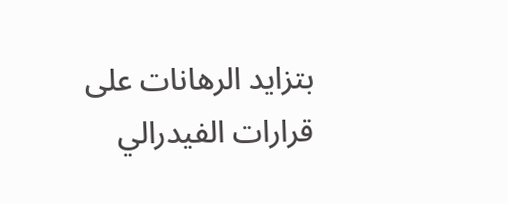بتزايد الرهانات على قرارات الفيدرالي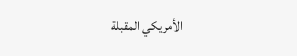الأمريكي المقبلة